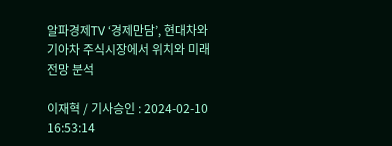알파경제TV ‘경제만담’, 현대차와 기아차 주식시장에서 위치와 미래 전망 분석

이재혁 / 기사승인 : 2024-02-10 16:53:14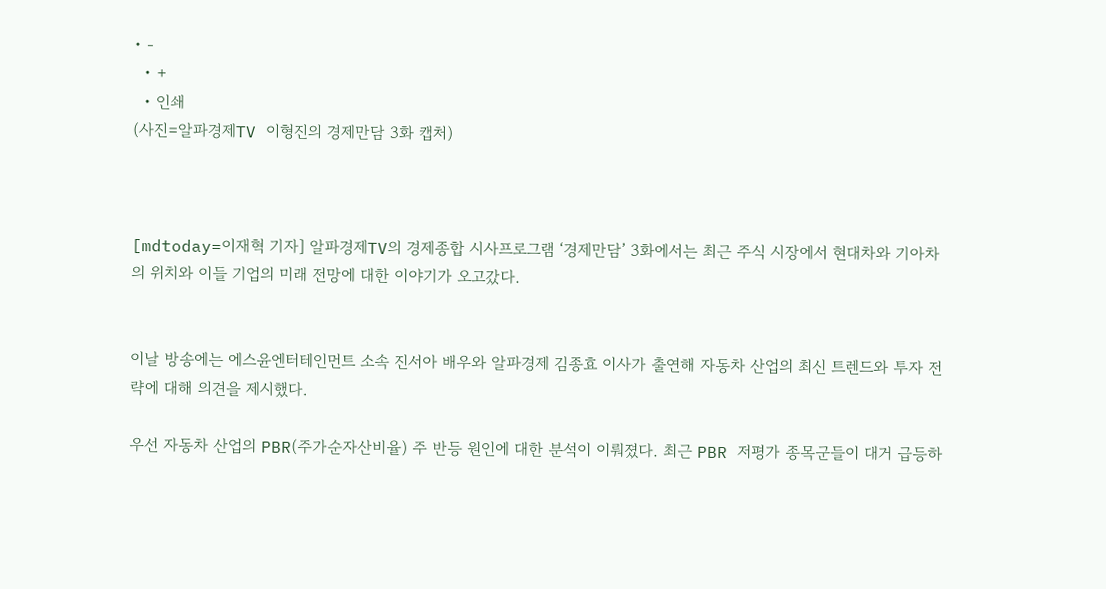• -
  • +
  • 인쇄
(사진=알파경제TV 이형진의 경제만담 3화 캡처)



[mdtoday=이재혁 기자] 알파경제TV의 경제종합 시사프로그램 ‘경제만담’ 3화에서는 최근 주식 시장에서 현대차와 기아차의 위치와 이들 기업의 미래 전망에 대한 이야기가 오고갔다.


이날 방송에는 에스윤엔터테인먼트 소속 진서아 배우와 알파경제 김종효 이사가 출연해 자동차 산업의 최신 트렌드와 투자 전략에 대해 의견을 제시했다.

우선 자동차 산업의 PBR(주가순자산비율) 주 반등 원인에 대한 분석이 이뤄졌다. 최근 PBR 저평가 종목군들이 대거 급등하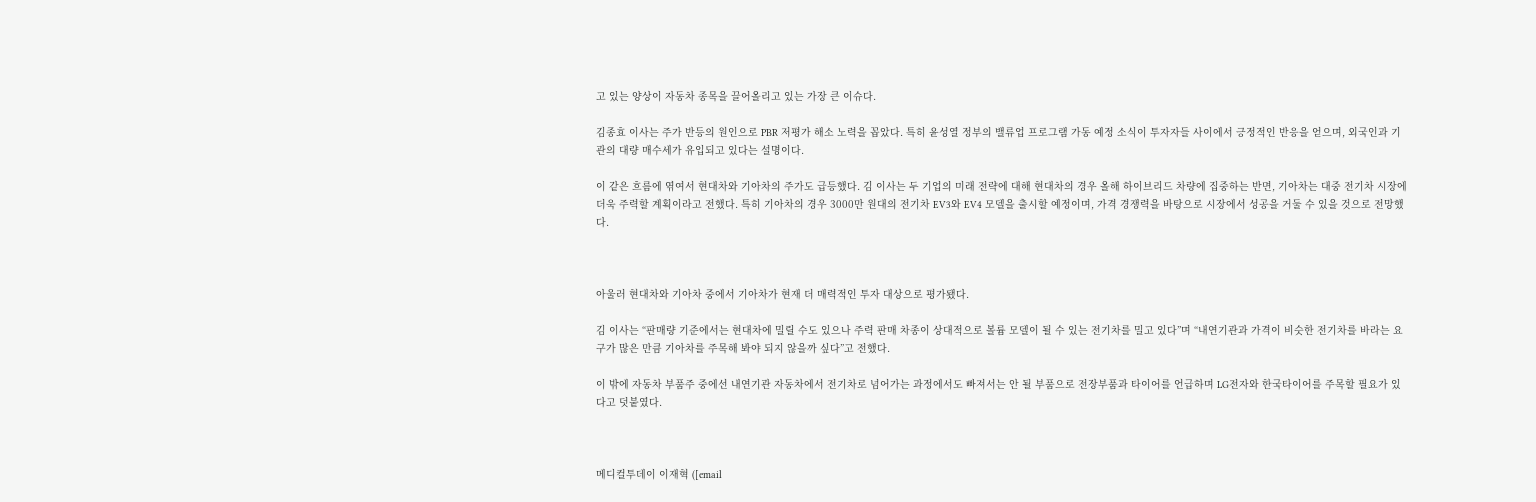고 있는 양상이 자동차 종목을 끌어올리고 있는 가장 큰 이슈다.

김종효 이사는 주가 반등의 원인으로 PBR 저평가 해소 노력을 꼽았다. 특히 윤성열 정부의 밸류업 프로그램 가동 예정 소식이 투자자들 사이에서 긍정적인 반응을 얻으며, 외국인과 기관의 대량 매수세가 유입되고 있다는 설명이다.

이 같은 흐름에 엮여서 현대차와 기아차의 주가도 급등했다. 김 이사는 두 기업의 미래 전략에 대해 현대차의 경우 올해 하이브리드 차량에 집중하는 반면, 기아차는 대중 전기차 시장에 더욱 주력할 계획이라고 전했다. 특히 기아차의 경우 3000만 원대의 전기차 EV3와 EV4 모델을 출시할 예정이며, 가격 경쟁력을 바탕으로 시장에서 성공을 거둘 수 있을 것으로 전망했다.



아울러 현대차와 기아차 중에서 기아차가 현재 더 매력적인 투자 대상으로 평가됐다.

김 이사는 “판매량 기준에서는 현대차에 밀릴 수도 있으나 주력 판매 차종이 상대적으로 볼륨 모델이 될 수 있는 전기차를 밀고 있다”며 “내연기관과 가격이 비슷한 전기차를 바라는 요구가 많은 만큼 기아차를 주목해 봐야 되지 않을까 싶다”고 전했다.

이 밖에 자동차 부품주 중에선 내연기관 자동차에서 전기차로 넘어가는 과정에서도 빠져서는 안 될 부품으로 전장부품과 타이어를 언급하며 LG전자와 한국타이어를 주목할 필요가 있다고 덧붙였다.



메디컬투데이 이재혁 ([email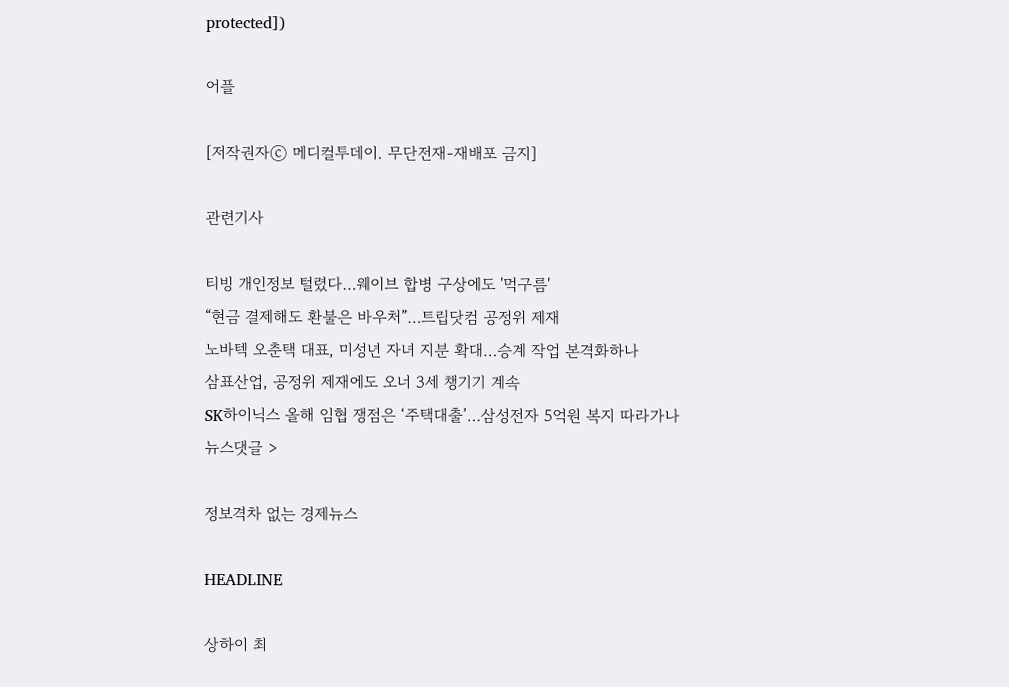protected])

어플

[저작권자ⓒ 메디컬투데이. 무단전재-재배포 금지]

관련기사

티빙 개인정보 털렸다…웨이브 합병 구상에도 '먹구름'
“현금 결제해도 환불은 바우처”…트립닷컴 공정위 제재
노바텍 오춘택 대표, 미성년 자녀 지분 확대…승계 작업 본격화하나
삼표산업, 공정위 제재에도 오너 3세 챙기기 계속
SK하이닉스 올해 임협 쟁점은 ‘주택대출’…삼성전자 5억원 복지 따라가나
뉴스댓글 >

정보격차 없는 경제뉴스

HEADLINE

상하이 최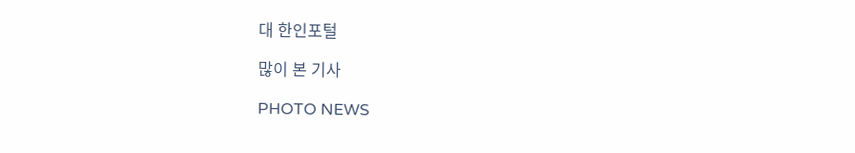대 한인포털

많이 본 기사

PHOTO NEWS